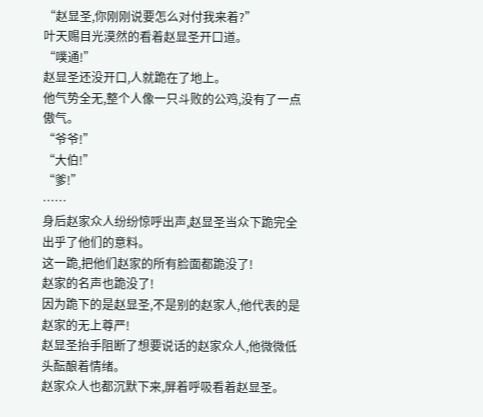“赵显圣,你刚刚说要怎么对付我来着?”
叶天赐目光漠然的看着赵显圣开口道。
“噗通!”
赵显圣还没开口,人就跪在了地上。
他气势全无,整个人像一只斗败的公鸡,没有了一点傲气。
“爷爷!”
“大伯!”
“爹!”
……
身后赵家众人纷纷惊呼出声,赵显圣当众下跪完全出乎了他们的意料。
这一跪,把他们赵家的所有脸面都跪没了!
赵家的名声也跪没了!
因为跪下的是赵显圣,不是别的赵家人,他代表的是赵家的无上尊严!
赵显圣抬手阻断了想要说话的赵家众人,他微微低头酝酿着情绪。
赵家众人也都沉默下来,屏着呼吸看着赵显圣。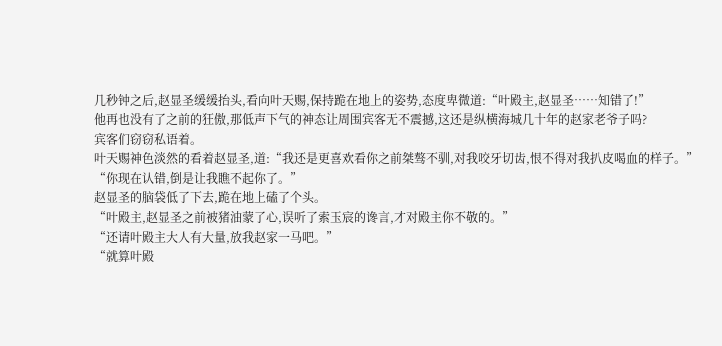几秒钟之后,赵显圣缓缓抬头,看向叶天赐,保持跪在地上的姿势,态度卑微道:“叶殿主,赵显圣……知错了!”
他再也没有了之前的狂傲,那低声下气的神态让周围宾客无不震撼,这还是纵横海城几十年的赵家老爷子吗?
宾客们窃窃私语着。
叶天赐神色淡然的看着赵显圣,道:“我还是更喜欢看你之前桀骜不驯,对我咬牙切齿,恨不得对我扒皮喝血的样子。”
“你现在认错,倒是让我瞧不起你了。”
赵显圣的脑袋低了下去,跪在地上磕了个头。
“叶殿主,赵显圣之前被猪油蒙了心,误听了索玉宸的谗言,才对殿主你不敬的。”
“还请叶殿主大人有大量,放我赵家一马吧。”
“就算叶殿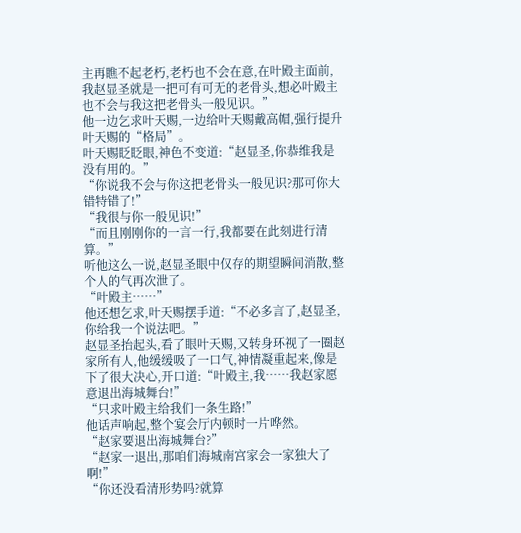主再瞧不起老朽,老朽也不会在意,在叶殿主面前,我赵显圣就是一把可有可无的老骨头,想必叶殿主也不会与我这把老骨头一般见识。”
他一边乞求叶天赐,一边给叶天赐戴高帽,强行提升叶天赐的“格局”。
叶天赐眨眨眼,神色不变道:“赵显圣,你恭维我是没有用的。”
“你说我不会与你这把老骨头一般见识?那可你大错特错了!”
“我很与你一般见识!”
“而且刚刚你的一言一行,我都要在此刻进行清算。”
听他这么一说,赵显圣眼中仅存的期望瞬间消散,整个人的气再次泄了。
“叶殿主……”
他还想乞求,叶天赐摆手道:“不必多言了,赵显圣,你给我一个说法吧。”
赵显圣抬起头,看了眼叶天赐,又转身环视了一圈赵家所有人,他缓缓吸了一口气,神情凝重起来,像是下了很大决心,开口道:“叶殿主,我……我赵家愿意退出海城舞台!”
“只求叶殿主给我们一条生路!”
他话声响起,整个宴会厅内顿时一片哗然。
“赵家要退出海城舞台?”
“赵家一退出,那咱们海城南宫家会一家独大了啊!”
“你还没看清形势吗?就算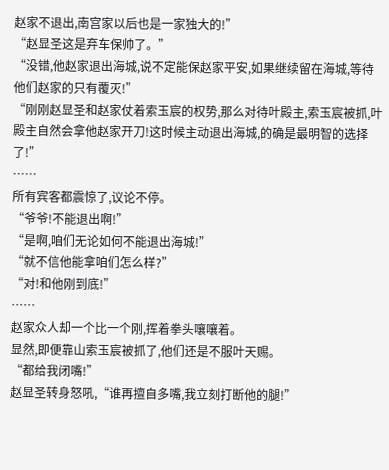赵家不退出,南宫家以后也是一家独大的!”
“赵显圣这是弃车保帅了。”
“没错,他赵家退出海城,说不定能保赵家平安,如果继续留在海城,等待他们赵家的只有覆灭!”
“刚刚赵显圣和赵家仗着索玉宸的权势,那么对待叶殿主,索玉宸被抓,叶殿主自然会拿他赵家开刀!这时候主动退出海城,的确是最明智的选择了!”
……
所有宾客都震惊了,议论不停。
“爷爷!不能退出啊!”
“是啊,咱们无论如何不能退出海城!”
“就不信他能拿咱们怎么样?”
“对!和他刚到底!”
……
赵家众人却一个比一个刚,挥着拳头嚷嚷着。
显然,即便靠山索玉宸被抓了,他们还是不服叶天赐。
“都给我闭嘴!”
赵显圣转身怒吼,“谁再擅自多嘴,我立刻打断他的腿!”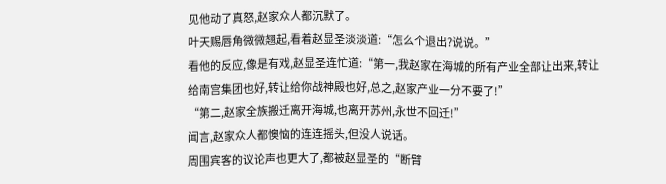见他动了真怒,赵家众人都沉默了。
叶天赐唇角微微翘起,看着赵显圣淡淡道:“怎么个退出?说说。”
看他的反应,像是有戏,赵显圣连忙道:“第一,我赵家在海城的所有产业全部让出来,转让给南宫集团也好,转让给你战神殿也好,总之,赵家产业一分不要了!”
“第二,赵家全族搬迁离开海城,也离开苏州,永世不回迁!”
闻言,赵家众人都懊恼的连连摇头,但没人说话。
周围宾客的议论声也更大了,都被赵显圣的“断臂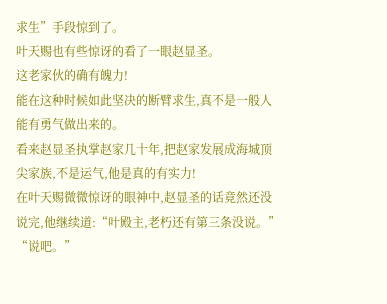求生”手段惊到了。
叶天赐也有些惊讶的看了一眼赵显圣。
这老家伙的确有魄力!
能在这种时候如此坚决的断臂求生,真不是一般人能有勇气做出来的。
看来赵显圣执掌赵家几十年,把赵家发展成海城顶尖家族,不是运气,他是真的有实力!
在叶天赐微微惊讶的眼神中,赵显圣的话竟然还没说完,他继续道:“叶殿主,老朽还有第三条没说。”
“说吧。”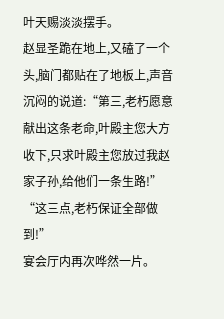叶天赐淡淡摆手。
赵显圣跪在地上,又磕了一个头,脑门都贴在了地板上,声音沉闷的说道:“第三,老朽愿意献出这条老命,叶殿主您大方收下,只求叶殿主您放过我赵家子孙,给他们一条生路!”
“这三点,老朽保证全部做到!”
宴会厅内再次哗然一片。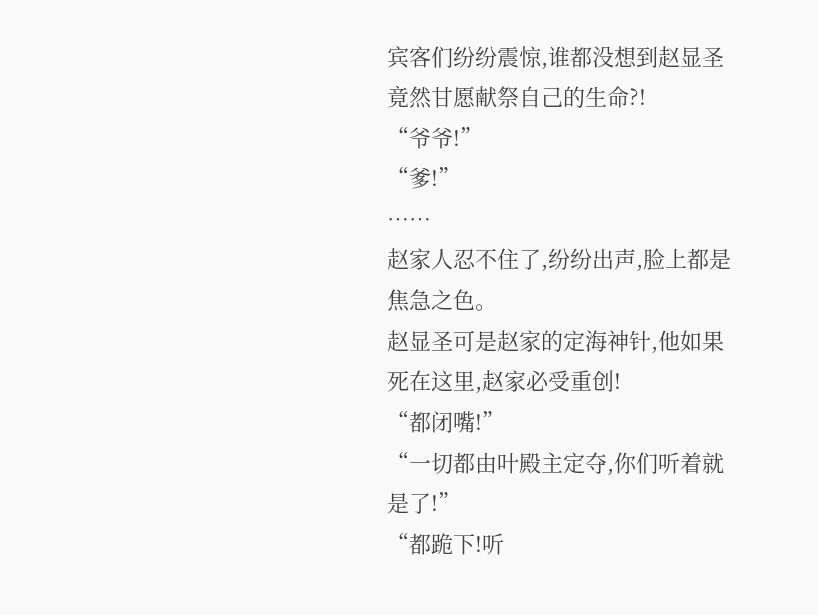宾客们纷纷震惊,谁都没想到赵显圣竟然甘愿献祭自己的生命?!
“爷爷!”
“爹!”
……
赵家人忍不住了,纷纷出声,脸上都是焦急之色。
赵显圣可是赵家的定海神针,他如果死在这里,赵家必受重创!
“都闭嘴!”
“一切都由叶殿主定夺,你们听着就是了!”
“都跪下!听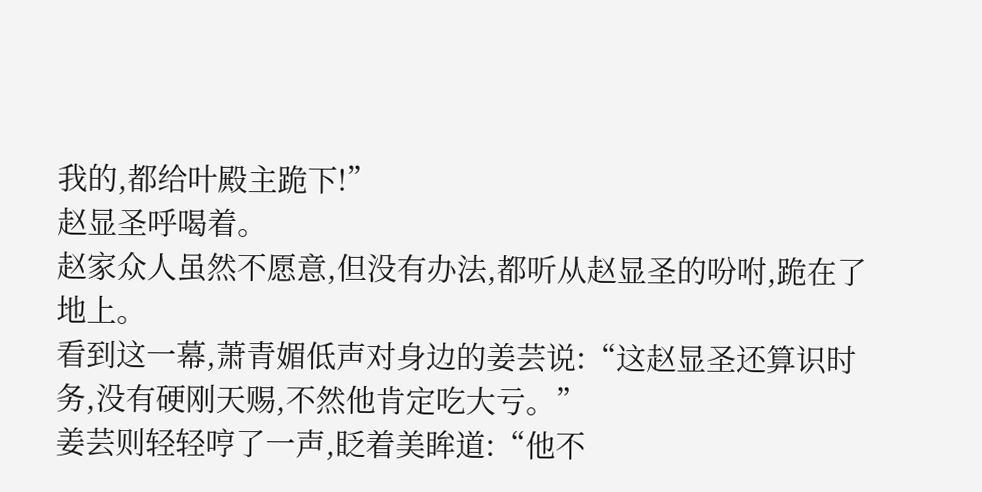我的,都给叶殿主跪下!”
赵显圣呼喝着。
赵家众人虽然不愿意,但没有办法,都听从赵显圣的吩咐,跪在了地上。
看到这一幕,萧青媚低声对身边的姜芸说:“这赵显圣还算识时务,没有硬刚天赐,不然他肯定吃大亏。”
姜芸则轻轻哼了一声,眨着美眸道:“他不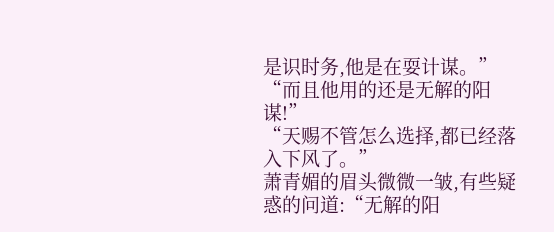是识时务,他是在耍计谋。”
“而且他用的还是无解的阳谋!”
“天赐不管怎么选择,都已经落入下风了。”
萧青媚的眉头微微一皱,有些疑惑的问道:“无解的阳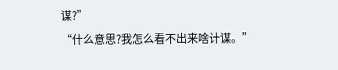谋?”
“什么意思?我怎么看不出来啥计谋。”